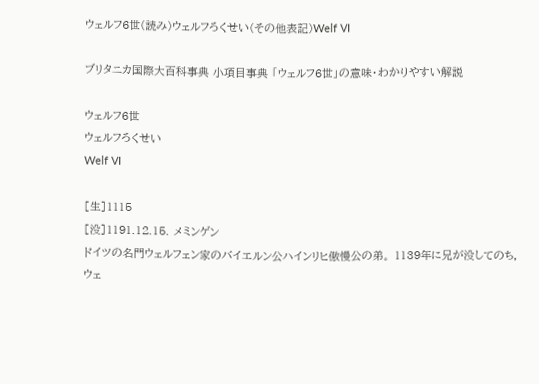ウェルフ6世(読み)ウェルフろくせい(その他表記)Welf VI

ブリタニカ国際大百科事典 小項目事典 「ウェルフ6世」の意味・わかりやすい解説

ウェルフ6世
ウェルフろくせい
Welf VI

[生]1115
[没]1191.12.15. メミンゲン
ドイツの名門ウェルフェン家のバイエルン公ハインリヒ傲慢公の弟。 1139年に兄が没してのち,ウェ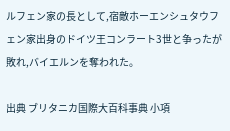ルフェン家の長として,宿敵ホーエンシュタウフェン家出身のドイツ王コンラート3世と争ったが敗れ,バイエルンを奪われた。

出典 ブリタニカ国際大百科事典 小項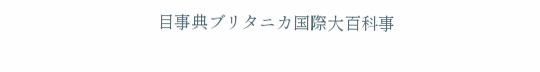目事典ブリタニカ国際大百科事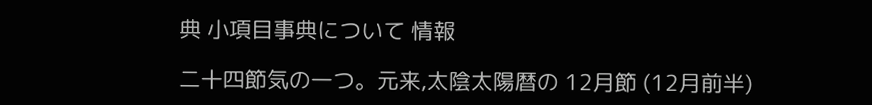典 小項目事典について 情報

二十四節気の一つ。元来,太陰太陽暦の 12月節 (12月前半)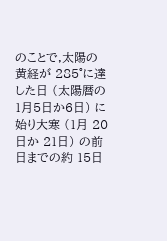のことで,太陽の黄経が 285°に達した日 (太陽暦の1月5日か6日) に始り大寒 (1月 20日か 21日) の前日までの約 15日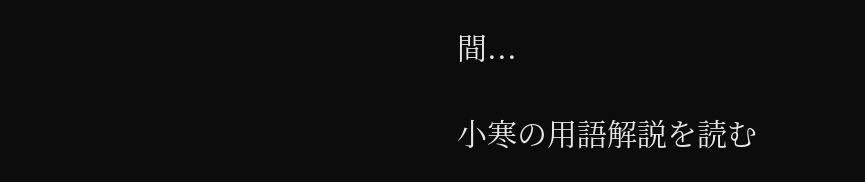間...

小寒の用語解説を読む